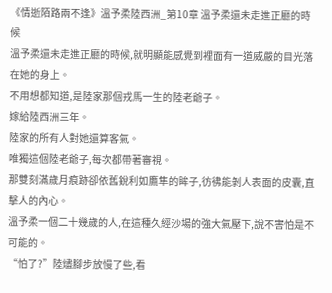《情逝陌路兩不逢》溫予柔陸西洲_第10章 溫予柔還未走進正廳的時候
溫予柔還未走進正廳的時候,就明顯能感覺到裡面有一道威嚴的目光落在她的身上。
不用想都知道,是陸家那個戎馬一生的陸老爺子。
嫁給陸西洲三年。
陸家的所有人對她還算客氣。
唯獨這個陸老爺子,每次都帶著審視。
那雙刻滿歲月痕跡卻依舊銳利如鷹隼的眸子,彷彿能剝人表面的皮囊,直擊人的內心。
溫予柔一個二十幾歲的人,在這種久經沙場的強大氣壓下,說不害怕是不可能的。
“怕了?”陸燼腳步放慢了些,看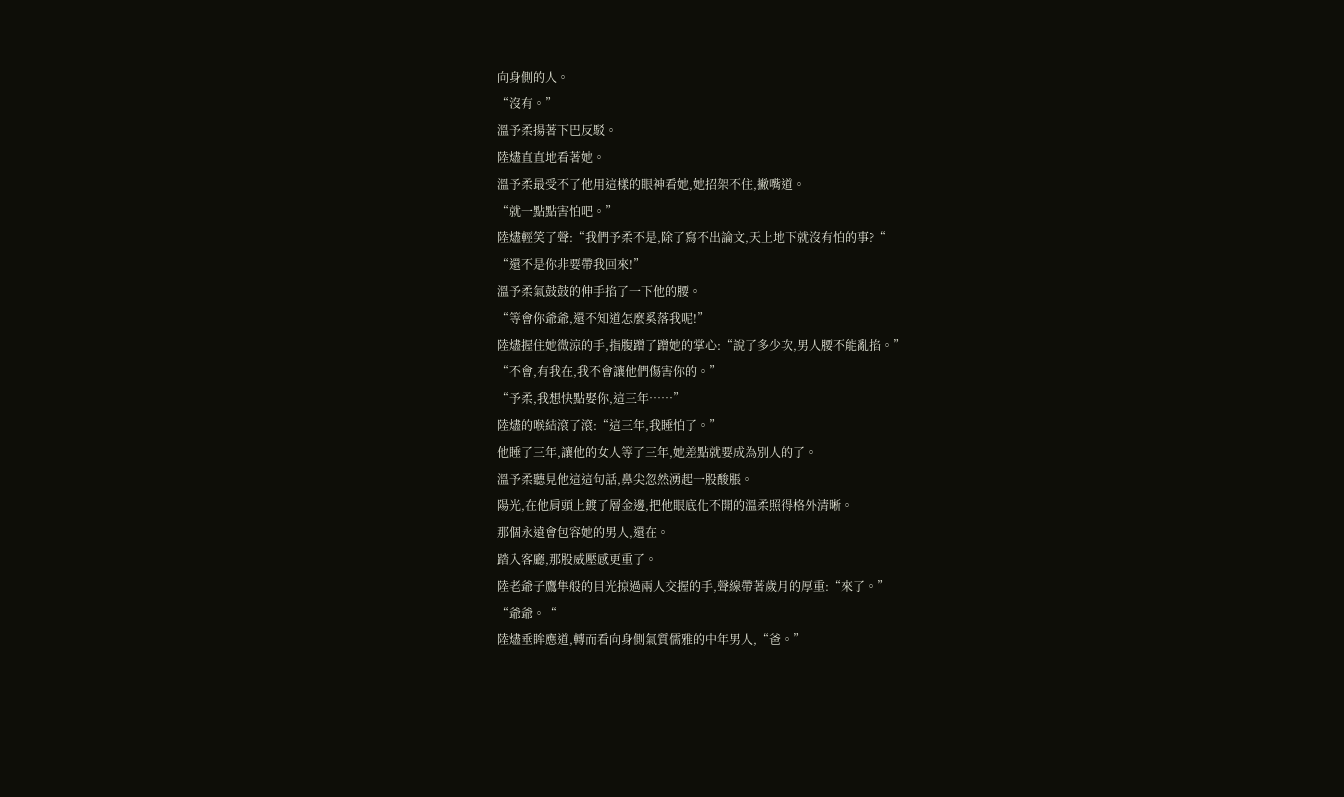向身側的人。
“沒有。”
溫予柔揚著下巴反駁。
陸燼直直地看著她。
溫予柔最受不了他用這樣的眼神看她,她招架不住,撇嘴道。
“就一點點害怕吧。”
陸燼輕笑了聲:“我們予柔不是,除了寫不出論文,天上地下就沒有怕的事?“
“還不是你非要帶我回來!”
溫予柔氣鼓鼓的伸手掐了一下他的腰。
“等會你爺爺,還不知道怎麼奚落我呢!”
陸燼握住她微涼的手,指腹蹭了蹭她的掌心:“說了多少次,男人腰不能亂掐。”
“不會,有我在,我不會讓他們傷害你的。”
“予柔,我想快點娶你,這三年……”
陸燼的喉結滾了滾:“這三年,我睡怕了。”
他睡了三年,讓他的女人等了三年,她差點就要成為別人的了。
溫予柔聽見他這這句話,鼻尖忽然湧起一股酸脹。
陽光,在他肩頭上鍍了層金邊,把他眼底化不開的溫柔照得格外清晰。
那個永遠會包容她的男人,還在。
踏入客廳,那股威壓感更重了。
陸老爺子鷹隼般的目光掠過兩人交握的手,聲線帶著歲月的厚重:“來了。”
“爺爺。“
陸燼垂眸應道,轉而看向身側氣質儒雅的中年男人,“爸。”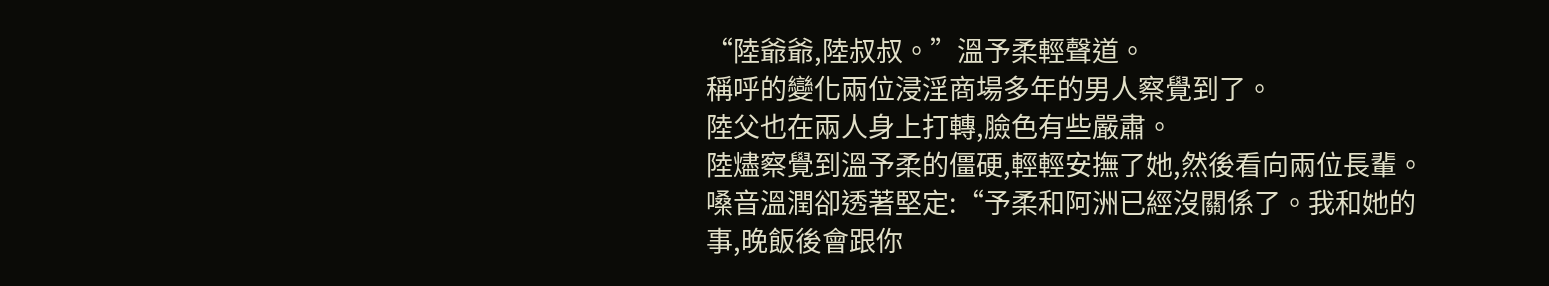“陸爺爺,陸叔叔。”溫予柔輕聲道。
稱呼的變化兩位浸淫商場多年的男人察覺到了。
陸父也在兩人身上打轉,臉色有些嚴肅。
陸燼察覺到溫予柔的僵硬,輕輕安撫了她,然後看向兩位長輩。
嗓音溫潤卻透著堅定:“予柔和阿洲已經沒關係了。我和她的事,晚飯後會跟你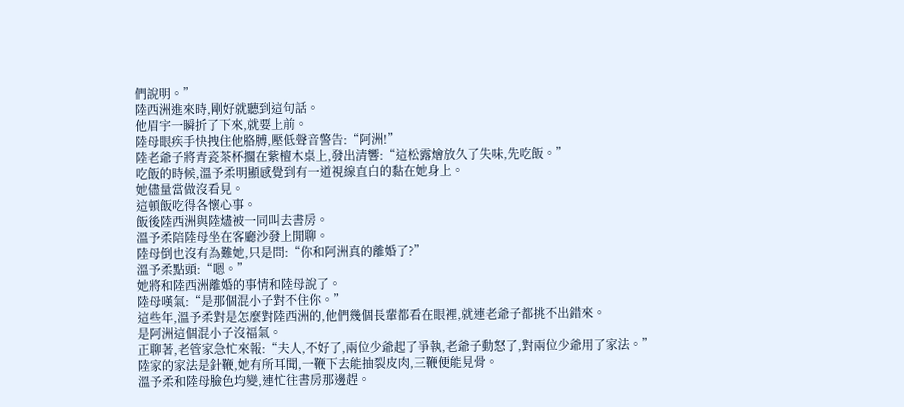們說明。”
陸西洲進來時,剛好就聽到這句話。
他眉宇一瞬折了下來,就要上前。
陸母眼疾手快拽住他胳膊,壓低聲音警告:“阿洲!”
陸老爺子將青瓷茶杯擱在紫檀木桌上,發出清響:“這松露燴放久了失味,先吃飯。”
吃飯的時候,溫予柔明顯感覺到有一道視線直白的黏在她身上。
她儘量當做沒看見。
這頓飯吃得各懷心事。
飯後陸西洲與陸燼被一同叫去書房。
溫予柔陪陸母坐在客廳沙發上閒聊。
陸母倒也沒有為難她,只是問:“你和阿洲真的離婚了?”
溫予柔點頭:“嗯。”
她將和陸西洲離婚的事情和陸母說了。
陸母嘆氣:“是那個混小子對不住你。”
這些年,溫予柔對是怎麼對陸西洲的,他們幾個長輩都看在眼裡,就連老爺子都挑不出錯來。
是阿洲這個混小子沒福氣。
正聊著,老管家急忙來報:“夫人,不好了,兩位少爺起了爭執,老爺子動怒了,對兩位少爺用了家法。”
陸家的家法是針鞭,她有所耳聞,一鞭下去能抽裂皮肉,三鞭便能見骨。
溫予柔和陸母臉色均變,連忙往書房那邊趕。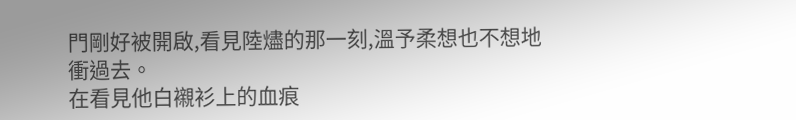門剛好被開啟,看見陸燼的那一刻,溫予柔想也不想地衝過去。
在看見他白襯衫上的血痕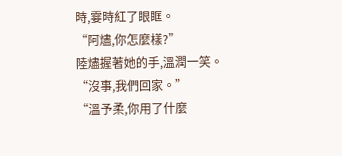時,霎時紅了眼眶。
“阿燼,你怎麼樣?”
陸燼握著她的手,溫潤一笑。
“沒事,我們回家。”
“溫予柔,你用了什麼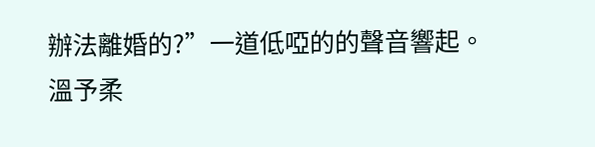辦法離婚的?”一道低啞的的聲音響起。
溫予柔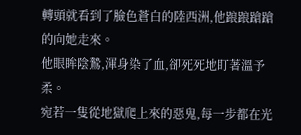轉頭就看到了臉色蒼白的陸西洲,他踉踉蹌蹌的向她走來。
他眼眸陰鷙,渾身染了血,卻死死地盯著溫予柔。
宛若一隻從地獄爬上來的惡鬼,每一步都在光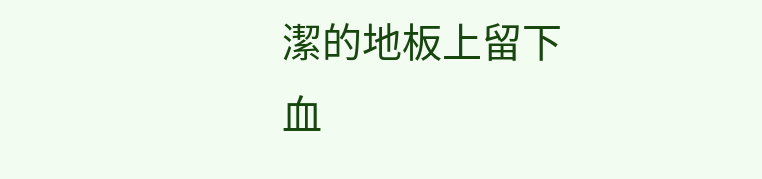潔的地板上留下血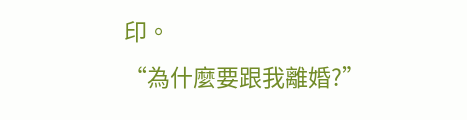印。
“為什麼要跟我離婚?”